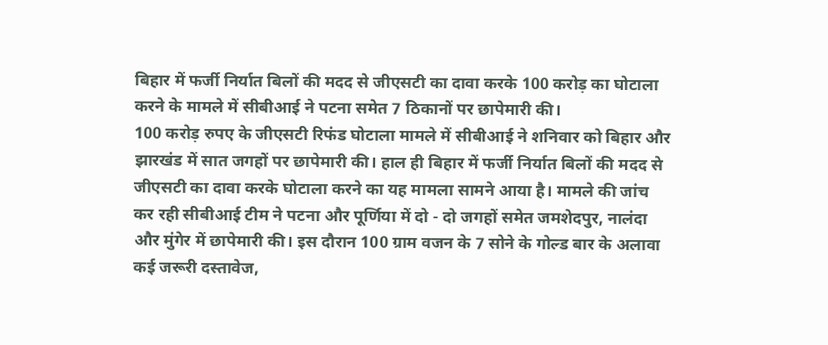बिहार में फर्जी निर्यात बिलों की मदद से जीएसटी का दावा करके 100 करोड़ का घोटाला करने के मामले में सीबीआई ने पटना समेत 7 ठिकानों पर छापेमारी की।
100 करोड़ रुपए के जीएसटी रिफंड घोटाला मामले में सीबीआई ने शनिवार को बिहार और झारखंड में सात जगहों पर छापेमारी की। हाल ही बिहार में फर्जी निर्यात बिलों की मदद से जीएसटी का दावा करके घोटाला करने का यह मामला सामने आया है। मामले की जांच कर रही सीबीआई टीम ने पटना और पूर्णिया में दो - दो जगहों समेत जमशेदपुर, नालंदा और मुंगेर में छापेमारी की। इस दौरान 100 ग्राम वजन के 7 सोने के गोल्ड बार के अलावा कई जरूरी दस्तावेज,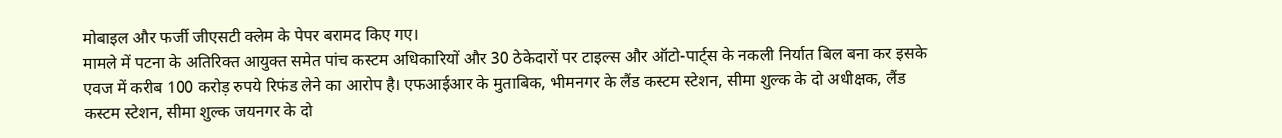मोबाइल और फर्जी जीएसटी क्लेम के पेपर बरामद किए गए।
मामले में पटना के अतिरिक्त आयुक्त समेत पांच कस्टम अधिकारियों और 30 ठेकेदारों पर टाइल्स और ऑटो-पार्ट्स के नकली निर्यात बिल बना कर इसके एवज में करीब 100 करोड़ रुपये रिफंड लेने का आरोप है। एफआईआर के मुताबिक, भीमनगर के लैंड कस्टम स्टेशन, सीमा शुल्क के दो अधीक्षक, लैंड कस्टम स्टेशन, सीमा शुल्क जयनगर के दो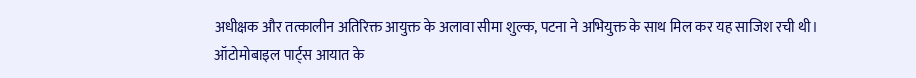अधीक्षक और तत्कालीन अतिरिक्त आयुक्त के अलावा सीमा शुल्क, पटना ने अभियुक्त के साथ मिल कर यह साजिश रची थी।
ऑटोमोबाइल पार्ट्स आयात के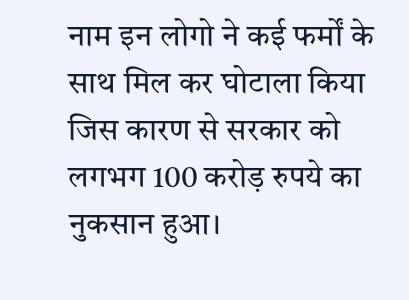नाम इन लोगो ने कई फर्मों के साथ मिल कर घोटाला किया जिस कारण से सरकार को लगभग 100 करोड़ रुपये का नुकसान हुआ।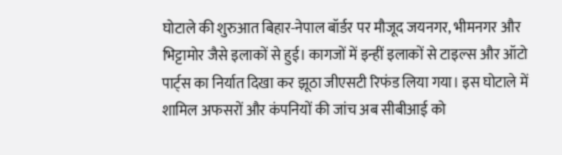घोटाले की शुरुआत बिहार-नेपाल बॉर्डर पर मौजूद जयनगर, भीमनगर और भिट्टामोर जैसे इलाकों से हुई। कागजों में इन्हीं इलाकों से टाइल्स और ऑटो पार्ट्स का निर्यात दिखा कर झूठा जीएसटी रिफंड लिया गया। इस घोटाले में शामिल अफसरों और कंपनियों की जांच अब सीबीआई को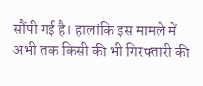सौंपी गई है। हालांकि इस मामले में अभी तक किसी की भी गिरफ्तारी की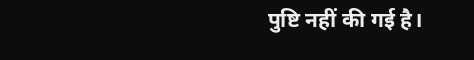पुष्टि नहीं की गई है।